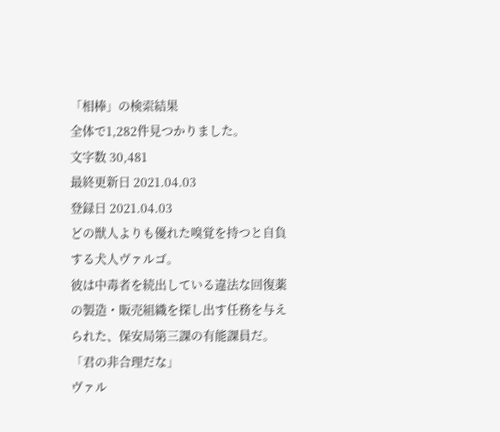「相棒」の検索結果
全体で1,282件見つかりました。
文字数 30,481
最終更新日 2021.04.03
登録日 2021.04.03
どの獣人よりも優れた嗅覚を持つと自負する犬人ヴァルゴ。
彼は中毒者を続出している違法な回復薬の製造・販売組織を探し出す任務を与えられた、保安局第三課の有能課員だ。
「君の非合理だな」
ヴァル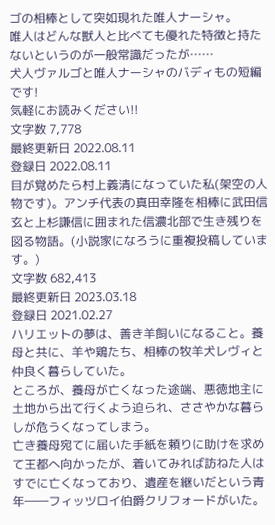ゴの相棒として突如現れた唯人ナーシャ。
唯人はどんな獣人と比べても優れた特徴と持たないというのが一般常識だったが……
犬人ヴァルゴと唯人ナーシャのバディもの短編です!
気軽にお読みください!!
文字数 7,778
最終更新日 2022.08.11
登録日 2022.08.11
目が覚めたら村上義清になっていた私(架空の人物です)。アンチ代表の真田幸隆を相棒に武田信玄と上杉謙信に囲まれた信濃北部で生き残りを図る物語。(小説家になろうに重複投稿しています。)
文字数 682,413
最終更新日 2023.03.18
登録日 2021.02.27
ハリエットの夢は、善き羊飼いになること。養母と共に、羊や鶏たち、相棒の牧羊犬レヴィと仲良く暮らしていた。
ところが、養母が亡くなった途端、悪徳地主に土地から出て行くよう迫られ、ささやかな暮らしが危うくなってしまう。
亡き養母宛てに届いた手紙を頼りに助けを求めて王都へ向かったが、着いてみれば訪ねた人はすでに亡くなっており、遺産を継いだという青年――フィッツロイ伯爵クリフォードがいた。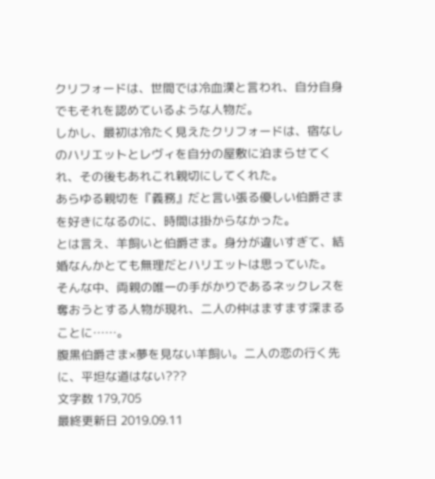クリフォードは、世間では冷血漢と言われ、自分自身でもそれを認めているような人物だ。
しかし、最初は冷たく見えたクリフォードは、宿なしのハリエットとレヴィを自分の屋敷に泊まらせてくれ、その後もあれこれ親切にしてくれた。
あらゆる親切を『義務』だと言い張る優しい伯爵さまを好きになるのに、時間は掛からなかった。
とは言え、羊飼いと伯爵さま。身分が違いすぎて、結婚なんかとても無理だとハリエットは思っていた。
そんな中、両親の唯一の手がかりであるネックレスを奪おうとする人物が現れ、二人の仲はますます深まることに……。
腹黒伯爵さま×夢を見ない羊飼い。二人の恋の行く先に、平坦な道はない???
文字数 179,705
最終更新日 2019.09.11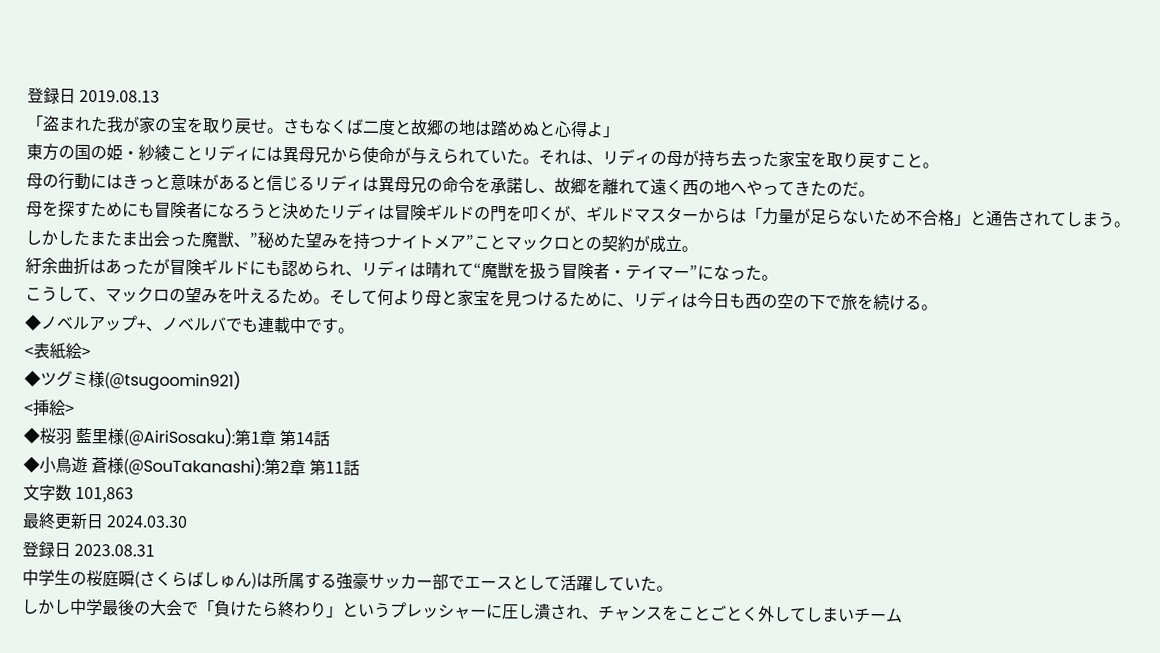登録日 2019.08.13
「盗まれた我が家の宝を取り戻せ。さもなくば二度と故郷の地は踏めぬと心得よ」
東方の国の姫・紗綾ことリディには異母兄から使命が与えられていた。それは、リディの母が持ち去った家宝を取り戻すこと。
母の行動にはきっと意味があると信じるリディは異母兄の命令を承諾し、故郷を離れて遠く西の地へやってきたのだ。
母を探すためにも冒険者になろうと決めたリディは冒険ギルドの門を叩くが、ギルドマスターからは「力量が足らないため不合格」と通告されてしまう。
しかしたまたま出会った魔獣、”秘めた望みを持つナイトメア”ことマックロとの契約が成立。
紆余曲折はあったが冒険ギルドにも認められ、リディは晴れて“魔獣を扱う冒険者・テイマー”になった。
こうして、マックロの望みを叶えるため。そして何より母と家宝を見つけるために、リディは今日も西の空の下で旅を続ける。
◆ノベルアップ+、ノベルバでも連載中です。
<表紙絵>
◆ツグミ様(@tsugoomin921)
<挿絵>
◆桜羽 藍里様(@AiriSosaku):第1章 第14話
◆小鳥遊 蒼様(@SouTakanashi):第2章 第11話
文字数 101,863
最終更新日 2024.03.30
登録日 2023.08.31
中学生の桜庭瞬(さくらばしゅん)は所属する強豪サッカー部でエースとして活躍していた。
しかし中学最後の大会で「負けたら終わり」というプレッシャーに圧し潰され、チャンスをことごとく外してしまいチーム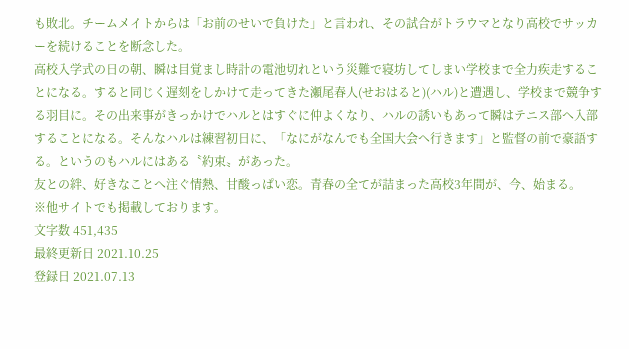も敗北。チームメイトからは「お前のせいで負けた」と言われ、その試合がトラウマとなり高校でサッカーを続けることを断念した。
高校入学式の日の朝、瞬は目覚まし時計の電池切れという災難で寝坊してしまい学校まで全力疾走することになる。すると同じく遅刻をしかけて走ってきた瀬尾春人(せおはると)(ハル)と遭遇し、学校まで競争する羽目に。その出来事がきっかけでハルとはすぐに仲よくなり、ハルの誘いもあって瞬はテニス部へ入部することになる。そんなハルは練習初日に、「なにがなんでも全国大会へ行きます」と監督の前で豪語する。というのもハルにはある〝約束〟があった。
友との絆、好きなことへ注ぐ情熱、甘酸っぱい恋。青春の全てが詰まった高校3年間が、今、始まる。
※他サイトでも掲載しております。
文字数 451,435
最終更新日 2021.10.25
登録日 2021.07.13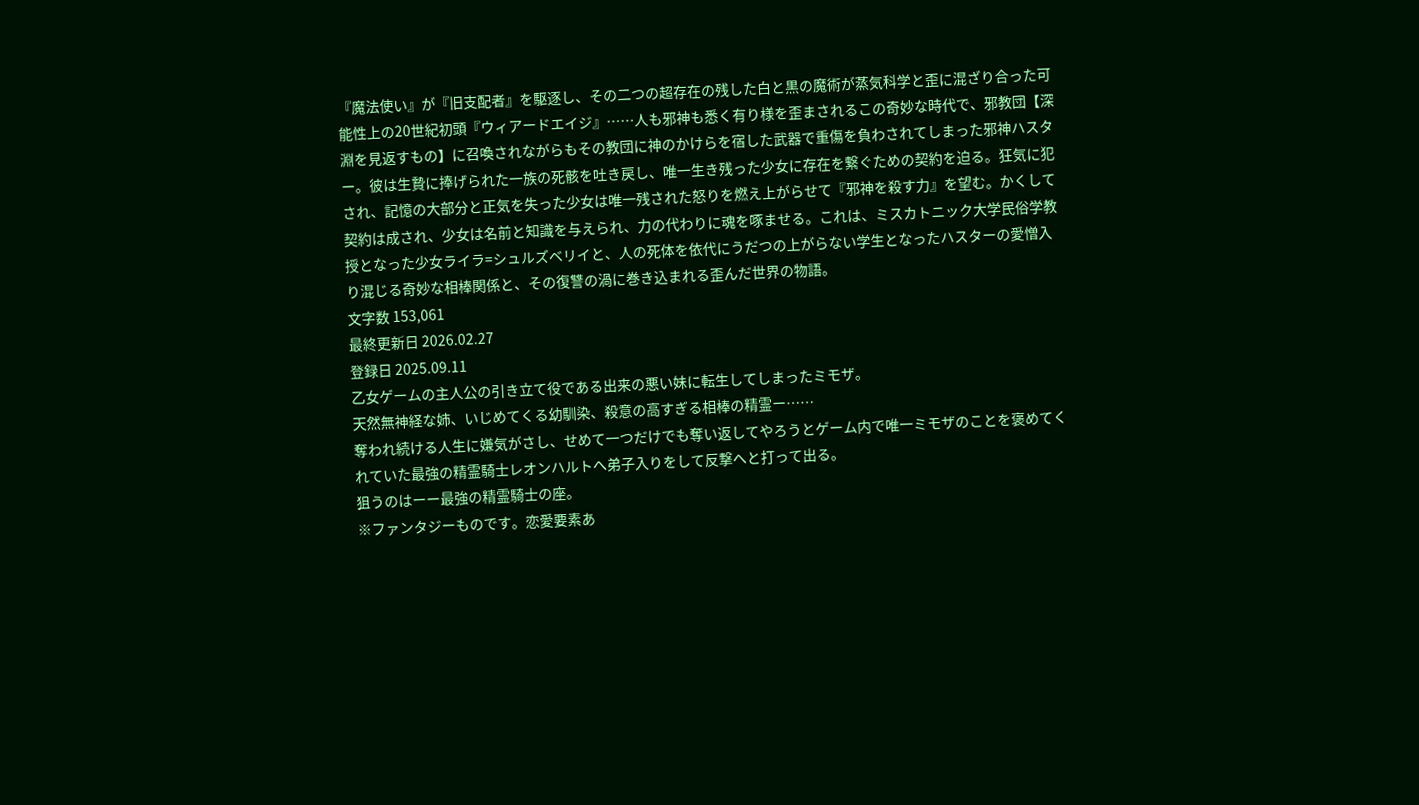『魔法使い』が『旧支配者』を駆逐し、その二つの超存在の残した白と黒の魔術が蒸気科学と歪に混ざり合った可能性上の20世紀初頭『ウィアードエイジ』……人も邪神も悉く有り様を歪まされるこの奇妙な時代で、邪教団【深淵を見返すもの】に召喚されながらもその教団に神のかけらを宿した武器で重傷を負わされてしまった邪神ハスター。彼は生贄に捧げられた一族の死骸を吐き戻し、唯一生き残った少女に存在を繋ぐための契約を迫る。狂気に犯され、記憶の大部分と正気を失った少女は唯一残された怒りを燃え上がらせて『邪神を殺す力』を望む。かくして契約は成され、少女は名前と知識を与えられ、力の代わりに魂を啄ませる。これは、ミスカトニック大学民俗学教授となった少女ライラ=シュルズベリイと、人の死体を依代にうだつの上がらない学生となったハスターの愛憎入り混じる奇妙な相棒関係と、その復讐の渦に巻き込まれる歪んだ世界の物語。
文字数 153,061
最終更新日 2026.02.27
登録日 2025.09.11
乙女ゲームの主人公の引き立て役である出来の悪い妹に転生してしまったミモザ。
天然無神経な姉、いじめてくる幼馴染、殺意の高すぎる相棒の精霊ー……
奪われ続ける人生に嫌気がさし、せめて一つだけでも奪い返してやろうとゲーム内で唯一ミモザのことを褒めてくれていた最強の精霊騎士レオンハルトへ弟子入りをして反撃へと打って出る。
狙うのはーー最強の精霊騎士の座。
※ファンタジーものです。恋愛要素あ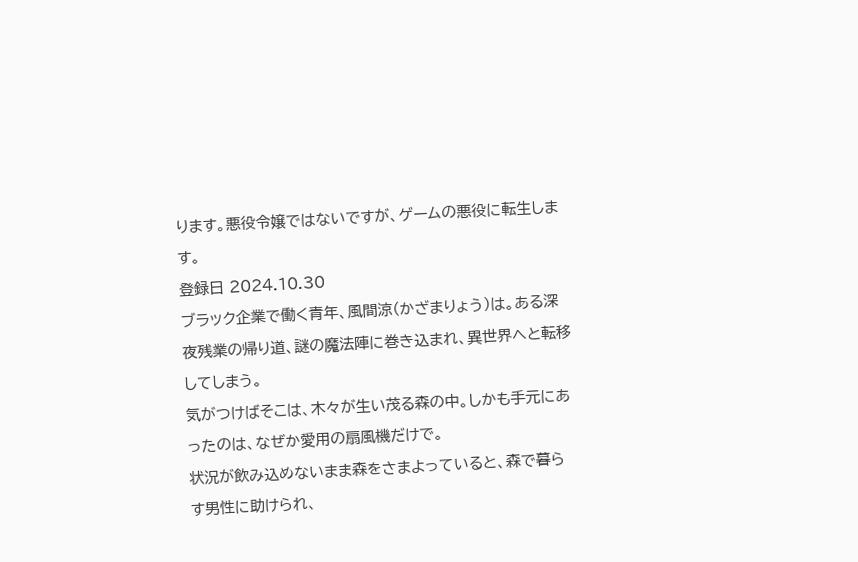ります。悪役令嬢ではないですが、ゲームの悪役に転生します。
登録日 2024.10.30
ブラック企業で働く青年、風間涼(かざまりょう)は。ある深夜残業の帰り道、謎の魔法陣に巻き込まれ、異世界へと転移してしまう。
気がつけばそこは、木々が生い茂る森の中。しかも手元にあったのは、なぜか愛用の扇風機だけで。
状況が飲み込めないまま森をさまよっていると、森で暮らす男性に助けられ、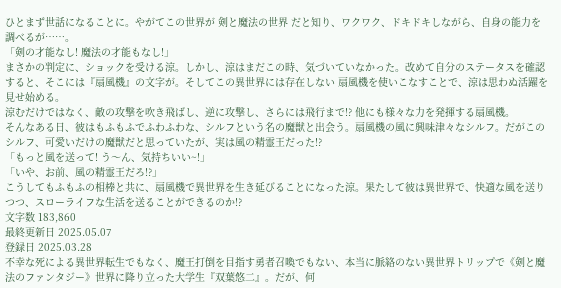ひとまず世話になることに。やがてこの世界が 剣と魔法の世界 だと知り、ワクワク、ドキドキしながら、自身の能力を調べるが……。
「剣の才能なし! 魔法の才能もなし!」
まさかの判定に、ショックを受ける涼。しかし、涼はまだこの時、気づいていなかった。改めて自分のステータスを確認すると、そこには『扇風機』の文字が。そしてこの異世界には存在しない 扇風機を使いこなすことで、涼は思わぬ活躍を見せ始める。
涼むだけではなく、敵の攻撃を吹き飛ばし、逆に攻撃し、さらには飛行まで!? 他にも様々な力を発揮する扇風機。
そんなある日、彼はもふもふでふわふわな、シルフという名の魔獣と出会う。扇風機の風に興味津々なシルフ。だがこのシルフ、可愛いだけの魔獣だと思っていたが、実は風の精霊王だった!?
「もっと風を送って! う〜ん、気持ちいい~!」
「いや、お前、風の精霊王だろ!?」
こうしてもふもふの相棒と共に、扇風機で異世界を生き延びることになった涼。果たして彼は異世界で、快適な風を送りつつ、スローライフな生活を送ることができるのか!?
文字数 183,860
最終更新日 2025.05.07
登録日 2025.03.28
不幸な死による異世界転生でもなく、魔王打倒を目指す勇者召喚でもない、本当に脈絡のない異世界トリップで《剣と魔法のファンタジー》世界に降り立った大学生『双葉悠二』。だが、何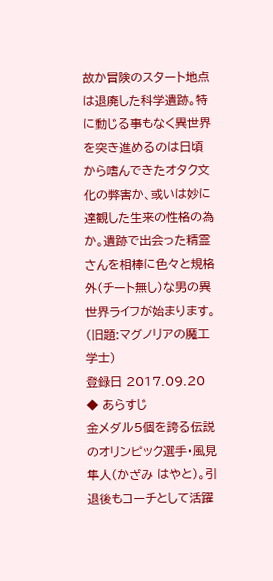故か冒険のスタート地点は退廃した科学遺跡。特に動じる事もなく異世界を突き進めるのは日頃から嗜んできたオタク文化の弊害か、或いは妙に達観した生来の性格の為か。遺跡で出会った精霊さんを相棒に色々と規格外(チート無し)な男の異世界ライフが始まります。(旧題:マグノリアの魔工学士)
登録日 2017.09.20
◆ あらすじ
金メダル5個を誇る伝説のオリンピック選手・風見隼人(かざみ はやと)。引退後もコーチとして活躍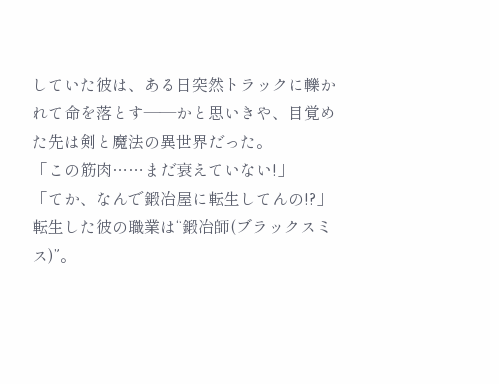していた彼は、ある日突然トラックに轢かれて命を落とす――かと思いきや、目覚めた先は剣と魔法の異世界だった。
「この筋肉……まだ衰えていない!」
「てか、なんで鍛冶屋に転生してんの!?」
転生した彼の職業は“鍛冶師(ブラックスミス)”。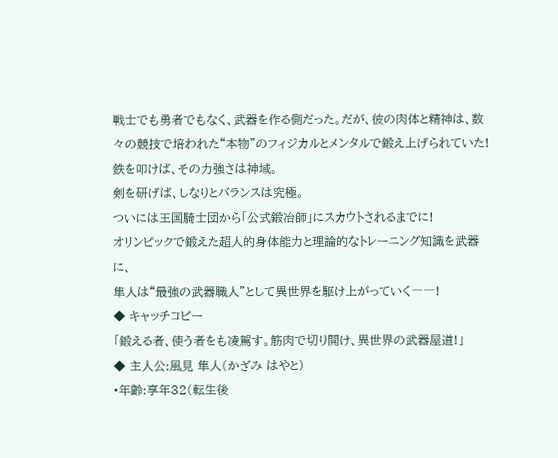戦士でも勇者でもなく、武器を作る側だった。だが、彼の肉体と精神は、数々の競技で培われた“本物”のフィジカルとメンタルで鍛え上げられていた!
鉄を叩けば、その力強さは神域。
剣を研げば、しなりとバランスは究極。
ついには王国騎士団から「公式鍛冶師」にスカウトされるまでに!
オリンピックで鍛えた超人的身体能力と理論的なトレーニング知識を武器に、
隼人は“最強の武器職人”として異世界を駆け上がっていく――!
◆ キャッチコピー
「鍛える者、使う者をも凌駕す。筋肉で切り開け、異世界の武器屋道!」
◆ 主人公:風見 隼人(かざみ はやと)
•年齢:享年32(転生後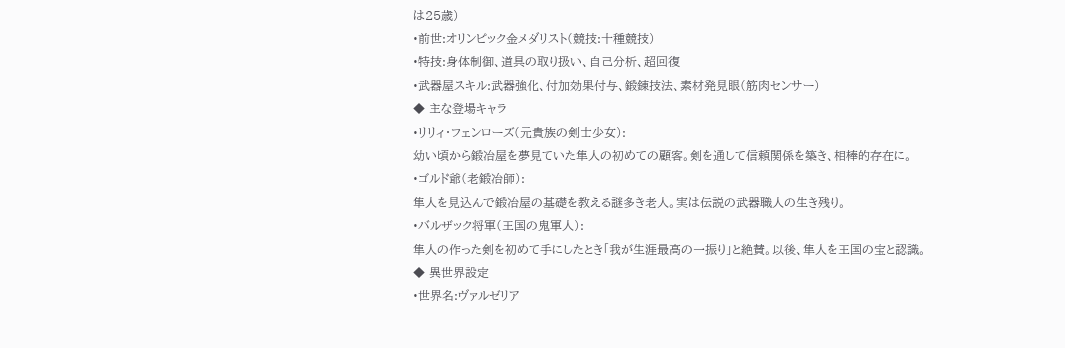は25歳)
•前世:オリンピック金メダリスト(競技:十種競技)
•特技:身体制御、道具の取り扱い、自己分析、超回復
•武器屋スキル:武器強化、付加効果付与、鍛錬技法、素材発見眼(筋肉センサー)
◆ 主な登場キャラ
•リリィ・フェンローズ(元貴族の剣士少女):
幼い頃から鍛冶屋を夢見ていた隼人の初めての顧客。剣を通して信頼関係を築き、相棒的存在に。
•ゴルド爺(老鍛冶師):
隼人を見込んで鍛冶屋の基礎を教える謎多き老人。実は伝説の武器職人の生き残り。
•バルザック将軍(王国の鬼軍人):
隼人の作った剣を初めて手にしたとき「我が生涯最高の一振り」と絶賛。以後、隼人を王国の宝と認識。
◆ 異世界設定
•世界名:ヴァルゼリア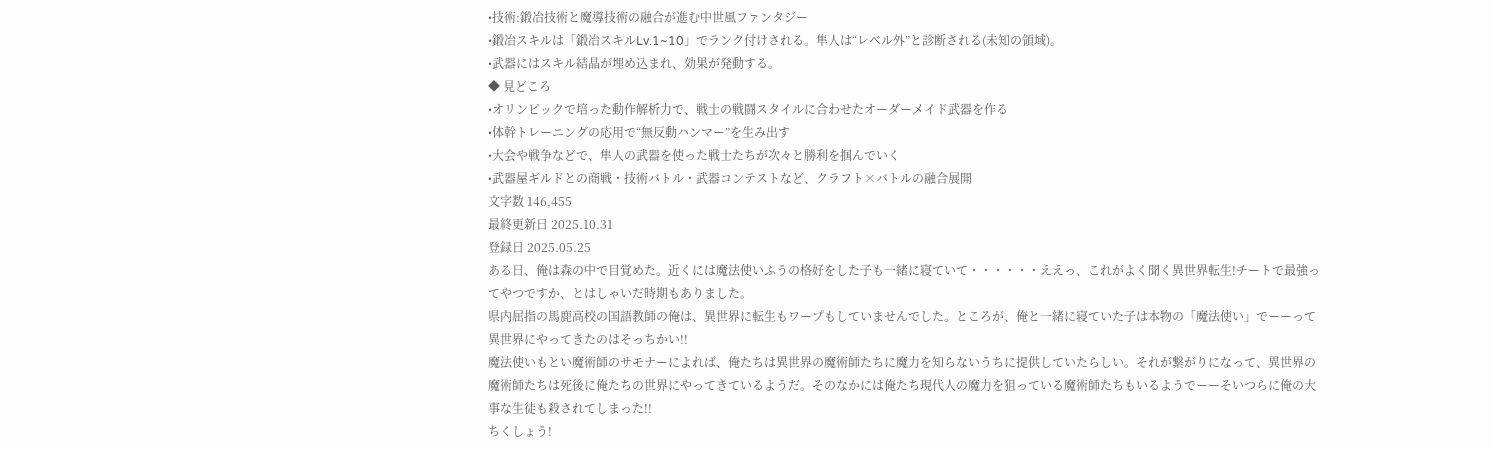•技術:鍛冶技術と魔導技術の融合が進む中世風ファンタジー
•鍛冶スキルは「鍛冶スキルLv.1~10」でランク付けされる。隼人は“レベル外”と診断される(未知の領域)。
•武器にはスキル結晶が埋め込まれ、効果が発動する。
◆ 見どころ
•オリンピックで培った動作解析力で、戦士の戦闘スタイルに合わせたオーダーメイド武器を作る
•体幹トレーニングの応用で“無反動ハンマー”を生み出す
•大会や戦争などで、隼人の武器を使った戦士たちが次々と勝利を掴んでいく
•武器屋ギルドとの商戦・技術バトル・武器コンテストなど、クラフト×バトルの融合展開
文字数 146,455
最終更新日 2025.10.31
登録日 2025.05.25
ある日、俺は森の中で目覚めた。近くには魔法使いふうの格好をした子も一緒に寝ていて・・・・・・ええっ、これがよく聞く異世界転生!チートで最強ってやつですか、とはしゃいだ時期もありました。
県内屈指の馬鹿高校の国語教師の俺は、異世界に転生もワープもしていませんでした。ところが、俺と一緒に寝ていた子は本物の「魔法使い」でーーって異世界にやってきたのはそっちかい!!
魔法使いもとい魔術師のサモナーによれば、俺たちは異世界の魔術師たちに魔力を知らないうちに提供していたらしい。それが繋がりになって、異世界の魔術師たちは死後に俺たちの世界にやってきているようだ。そのなかには俺たち現代人の魔力を狙っている魔術師たちもいるようでーーそいつらに俺の大事な生徒も殺されてしまった!!
ちくしょう!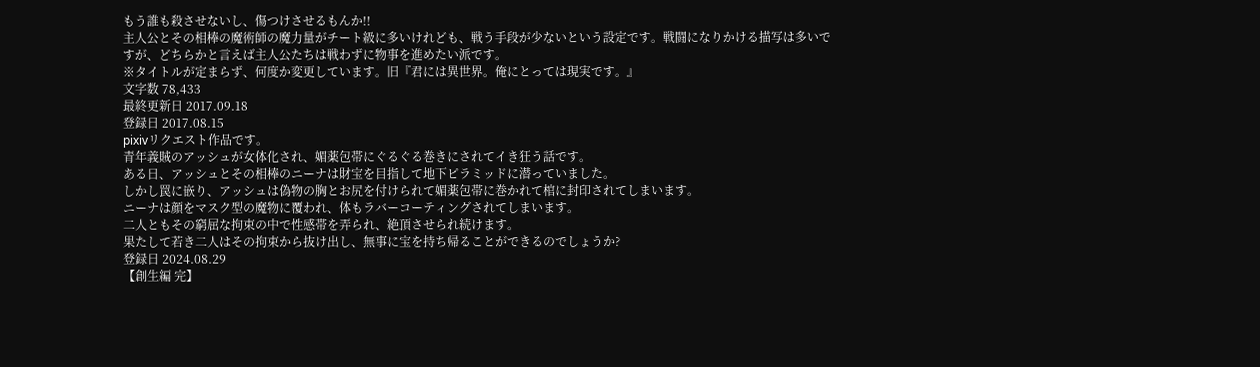もう誰も殺させないし、傷つけさせるもんか!!
主人公とその相棒の魔術師の魔力量がチート級に多いけれども、戦う手段が少ないという設定です。戦闘になりかける描写は多いですが、どちらかと言えば主人公たちは戦わずに物事を進めたい派です。
※タイトルが定まらず、何度か変更しています。旧『君には異世界。俺にとっては現実です。』
文字数 78,433
最終更新日 2017.09.18
登録日 2017.08.15
pixivリクエスト作品です。
青年義賊のアッシュが女体化され、媚薬包帯にぐるぐる巻きにされてイき狂う話です。
ある日、アッシュとその相棒のニーナは財宝を目指して地下ピラミッドに潜っていました。
しかし罠に嵌り、アッシュは偽物の胸とお尻を付けられて媚薬包帯に巻かれて棺に封印されてしまいます。
ニーナは顔をマスク型の魔物に覆われ、体もラバーコーティングされてしまいます。
二人ともその窮屈な拘束の中で性感帯を弄られ、絶頂させられ続けます。
果たして若き二人はその拘束から抜け出し、無事に宝を持ち帰ることができるのでしょうか?
登録日 2024.08.29
【創生編 完】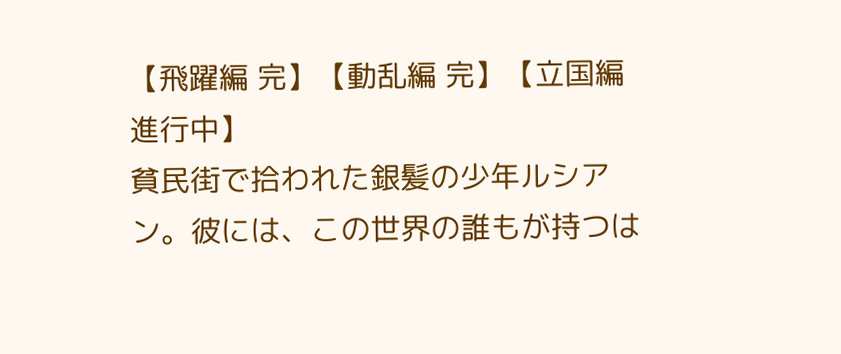【飛躍編 完】【動乱編 完】【立国編 進行中】
貧民街で拾われた銀髪の少年ルシアン。彼には、この世界の誰もが持つは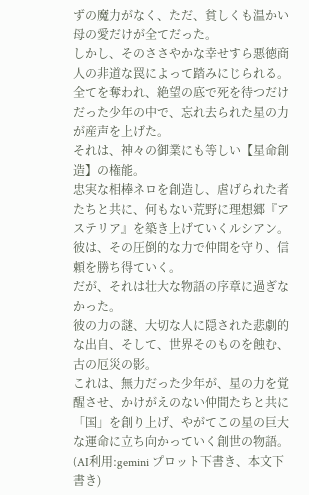ずの魔力がなく、ただ、貧しくも温かい母の愛だけが全てだった。
しかし、そのささやかな幸せすら悪徳商人の非道な罠によって踏みにじられる。
全てを奪われ、絶望の底で死を待つだけだった少年の中で、忘れ去られた星の力が産声を上げた。
それは、神々の御業にも等しい【星命創造】の権能。
忠実な相棒ネロを創造し、虐げられた者たちと共に、何もない荒野に理想郷『アステリア』を築き上げていくルシアン。
彼は、その圧倒的な力で仲間を守り、信頼を勝ち得ていく。
だが、それは壮大な物語の序章に過ぎなかった。
彼の力の謎、大切な人に隠された悲劇的な出自、そして、世界そのものを蝕む、古の厄災の影。
これは、無力だった少年が、星の力を覚醒させ、かけがえのない仲間たちと共に「国」を創り上げ、やがてこの星の巨大な運命に立ち向かっていく創世の物語。
(AI利用:gemini プロット下書き、本文下書き)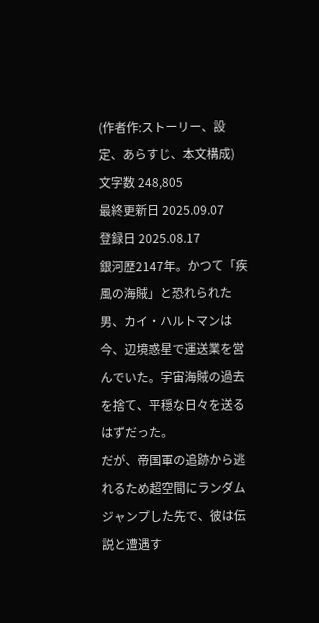(作者作:ストーリー、設定、あらすじ、本文構成)
文字数 248,805
最終更新日 2025.09.07
登録日 2025.08.17
銀河歴2147年。かつて「疾風の海賊」と恐れられた男、カイ・ハルトマンは今、辺境惑星で運送業を営んでいた。宇宙海賊の過去を捨て、平穏な日々を送るはずだった。
だが、帝国軍の追跡から逃れるため超空間にランダムジャンプした先で、彼は伝説と遭遇す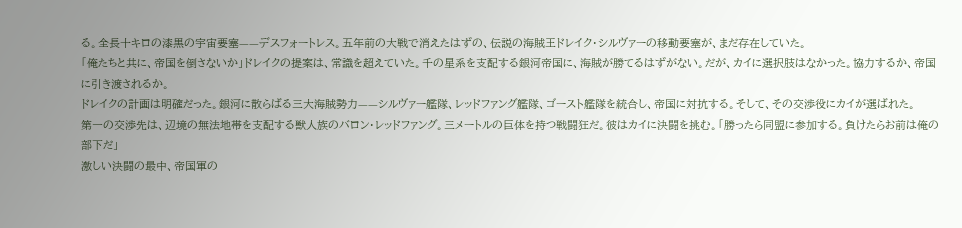る。全長十キロの漆黒の宇宙要塞——デスフォートレス。五年前の大戦で消えたはずの、伝説の海賊王ドレイク・シルヴァーの移動要塞が、まだ存在していた。
「俺たちと共に、帝国を倒さないか」ドレイクの提案は、常識を超えていた。千の星系を支配する銀河帝国に、海賊が勝てるはずがない。だが、カイに選択肢はなかった。協力するか、帝国に引き渡されるか。
ドレイクの計画は明確だった。銀河に散らばる三大海賊勢力——シルヴァー艦隊、レッドファング艦隊、ゴースト艦隊を統合し、帝国に対抗する。そして、その交渉役にカイが選ばれた。
第一の交渉先は、辺境の無法地帯を支配する獣人族のバロン・レッドファング。三メートルの巨体を持つ戦闘狂だ。彼はカイに決闘を挑む。「勝ったら同盟に参加する。負けたらお前は俺の部下だ」
激しい決闘の最中、帝国軍の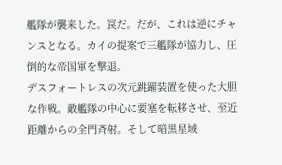艦隊が襲来した。罠だ。だが、これは逆にチャンスとなる。カイの提案で三艦隊が協力し、圧倒的な帝国軍を撃退。
デスフォートレスの次元跳躍装置を使った大胆な作戦。敵艦隊の中心に要塞を転移させ、至近距離からの全門斉射。そして暗黒星域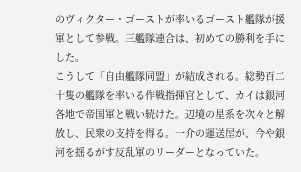のヴィクター・ゴーストが率いるゴースト艦隊が援軍として参戦。三艦隊連合は、初めての勝利を手にした。
こうして「自由艦隊同盟」が結成される。総勢百二十隻の艦隊を率いる作戦指揮官として、カイは銀河各地で帝国軍と戦い続けた。辺境の星系を次々と解放し、民衆の支持を得る。一介の運送屋が、今や銀河を揺るがす反乱軍のリーダーとなっていた。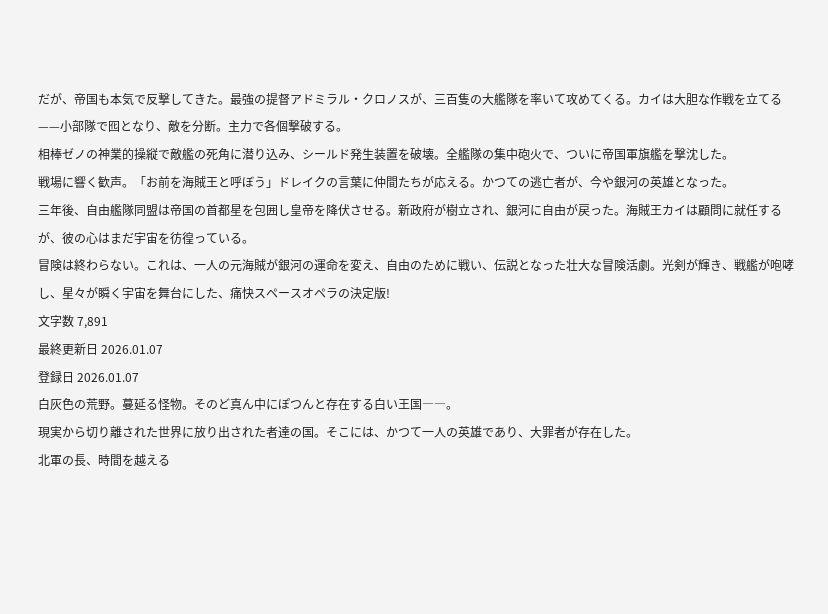だが、帝国も本気で反撃してきた。最強の提督アドミラル・クロノスが、三百隻の大艦隊を率いて攻めてくる。カイは大胆な作戦を立てる——小部隊で囮となり、敵を分断。主力で各個撃破する。
相棒ゼノの神業的操縦で敵艦の死角に潜り込み、シールド発生装置を破壊。全艦隊の集中砲火で、ついに帝国軍旗艦を撃沈した。
戦場に響く歓声。「お前を海賊王と呼ぼう」ドレイクの言葉に仲間たちが応える。かつての逃亡者が、今や銀河の英雄となった。
三年後、自由艦隊同盟は帝国の首都星を包囲し皇帝を降伏させる。新政府が樹立され、銀河に自由が戻った。海賊王カイは顧問に就任するが、彼の心はまだ宇宙を彷徨っている。
冒険は終わらない。これは、一人の元海賊が銀河の運命を変え、自由のために戦い、伝説となった壮大な冒険活劇。光剣が輝き、戦艦が咆哮し、星々が瞬く宇宙を舞台にした、痛快スペースオペラの決定版!
文字数 7,891
最終更新日 2026.01.07
登録日 2026.01.07
白灰色の荒野。蔓延る怪物。そのど真ん中にぽつんと存在する白い王国――。
現実から切り離された世界に放り出された者達の国。そこには、かつて一人の英雄であり、大罪者が存在した。
北軍の長、時間を越える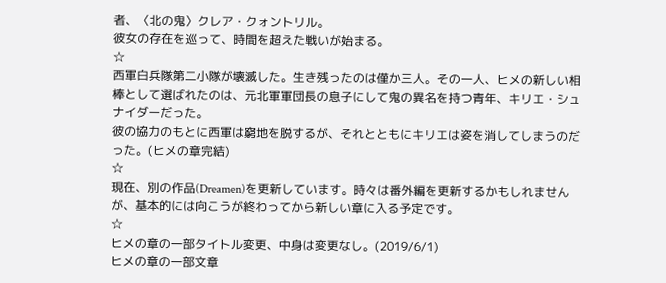者、〈北の鬼〉クレア・クォントリル。
彼女の存在を巡って、時間を超えた戦いが始まる。
☆
西軍白兵隊第二小隊が壊滅した。生き残ったのは僅か三人。その一人、ヒメの新しい相棒として選ばれたのは、元北軍軍団長の息子にして鬼の異名を持つ青年、キリエ・シュナイダーだった。
彼の協力のもとに西軍は窮地を脱するが、それとともにキリエは姿を消してしまうのだった。(ヒメの章完結)
☆
現在、別の作品(Dreamen)を更新しています。時々は番外編を更新するかもしれませんが、基本的には向こうが終わってから新しい章に入る予定です。
☆
ヒメの章の一部タイトル変更、中身は変更なし。(2019/6/1)
ヒメの章の一部文章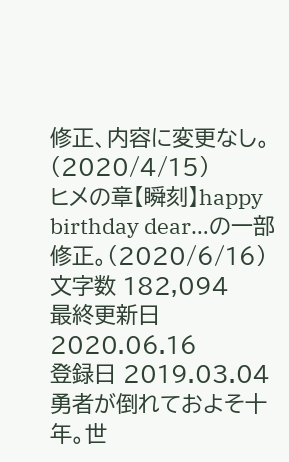修正、内容に変更なし。(2020/4/15)
ヒメの章【瞬刻】happy birthday dear…の一部修正。(2020/6/16)
文字数 182,094
最終更新日 2020.06.16
登録日 2019.03.04
勇者が倒れておよそ十年。世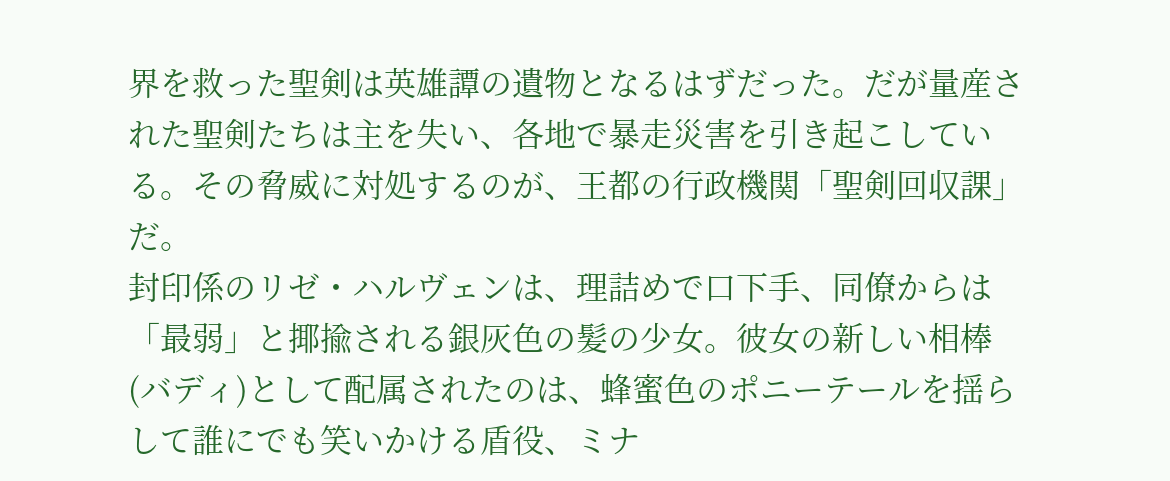界を救った聖剣は英雄譚の遺物となるはずだった。だが量産された聖剣たちは主を失い、各地で暴走災害を引き起こしている。その脅威に対処するのが、王都の行政機関「聖剣回収課」だ。
封印係のリゼ・ハルヴェンは、理詰めで口下手、同僚からは「最弱」と揶揄される銀灰色の髪の少女。彼女の新しい相棒(バディ)として配属されたのは、蜂蜜色のポニーテールを揺らして誰にでも笑いかける盾役、ミナ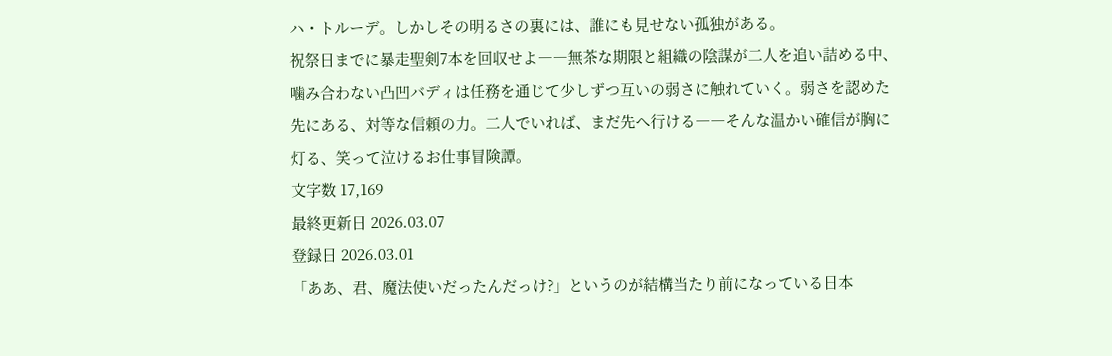ハ・トルーデ。しかしその明るさの裏には、誰にも見せない孤独がある。
祝祭日までに暴走聖剣7本を回収せよ――無茶な期限と組織の陰謀が二人を追い詰める中、噛み合わない凸凹バディは任務を通じて少しずつ互いの弱さに触れていく。弱さを認めた先にある、対等な信頼の力。二人でいれば、まだ先へ行ける――そんな温かい確信が胸に灯る、笑って泣けるお仕事冒険譚。
文字数 17,169
最終更新日 2026.03.07
登録日 2026.03.01
「ああ、君、魔法使いだったんだっけ?」というのが結構当たり前になっている日本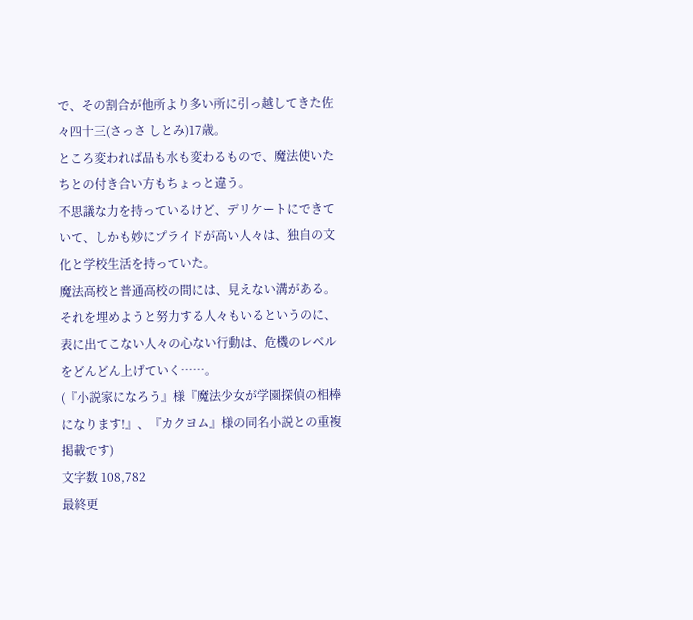で、その割合が他所より多い所に引っ越してきた佐々四十三(さっさ しとみ)17歳。
ところ変われば品も水も変わるもので、魔法使いたちとの付き合い方もちょっと違う。
不思議な力を持っているけど、デリケートにできていて、しかも妙にプライドが高い人々は、独自の文化と学校生活を持っていた。
魔法高校と普通高校の間には、見えない溝がある。それを埋めようと努力する人々もいるというのに、表に出てこない人々の心ない行動は、危機のレベルをどんどん上げていく……。
(『小説家になろう』様『魔法少女が学園探偵の相棒になります!』、『カクヨム』様の同名小説との重複掲載です)
文字数 108,782
最終更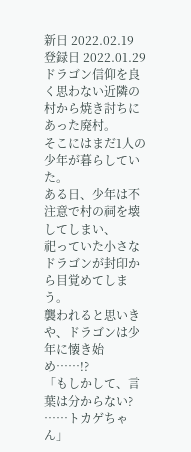新日 2022.02.19
登録日 2022.01.29
ドラゴン信仰を良く思わない近隣の村から焼き討ちにあった廃村。
そこにはまだ1人の少年が暮らしていた。
ある日、少年は不注意で村の祠を壊してしまい、
祀っていた小さなドラゴンが封印から目覚めてしまう。
襲われると思いきや、ドラゴンは少年に懐き始め……!?
「もしかして、言葉は分からない? ……トカゲちゃん」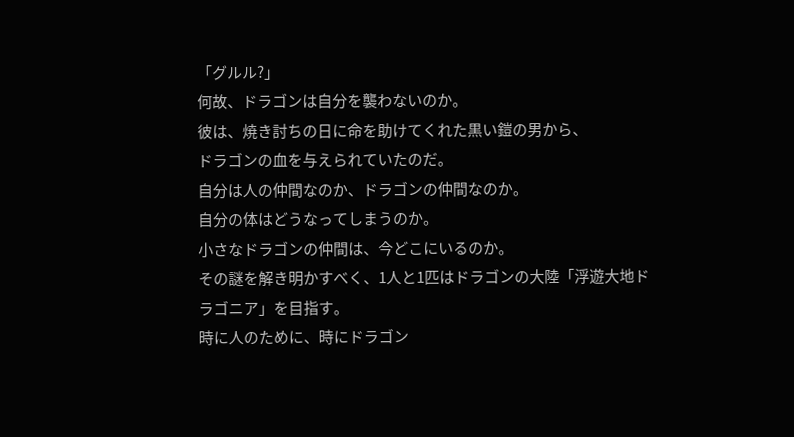「グルル?」
何故、ドラゴンは自分を襲わないのか。
彼は、焼き討ちの日に命を助けてくれた黒い鎧の男から、
ドラゴンの血を与えられていたのだ。
自分は人の仲間なのか、ドラゴンの仲間なのか。
自分の体はどうなってしまうのか。
小さなドラゴンの仲間は、今どこにいるのか。
その謎を解き明かすべく、1人と1匹はドラゴンの大陸「浮遊大地ドラゴニア」を目指す。
時に人のために、時にドラゴン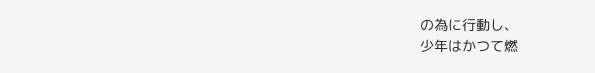の為に行動し、
少年はかつて燃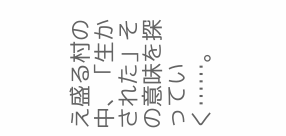え盛る村の中、「生かされた」その意味を探っていく……。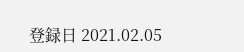登録日 2021.02.05